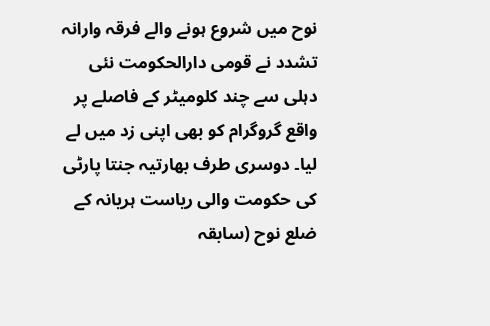نوح میں شروع ہونے والے فرقہ وارانہ تشدد نے قومی دارالحکومت نئی دہلی سے چند کلومیٹر کے فاصلے پر واقع گروگرام کو بھی اپنی زد میں لے لیا۔ دوسری طرف بھارتیہ جنتا پارٹی کی حکومت والی ریاست ہریانہ کے ضلع نوح (سابقہ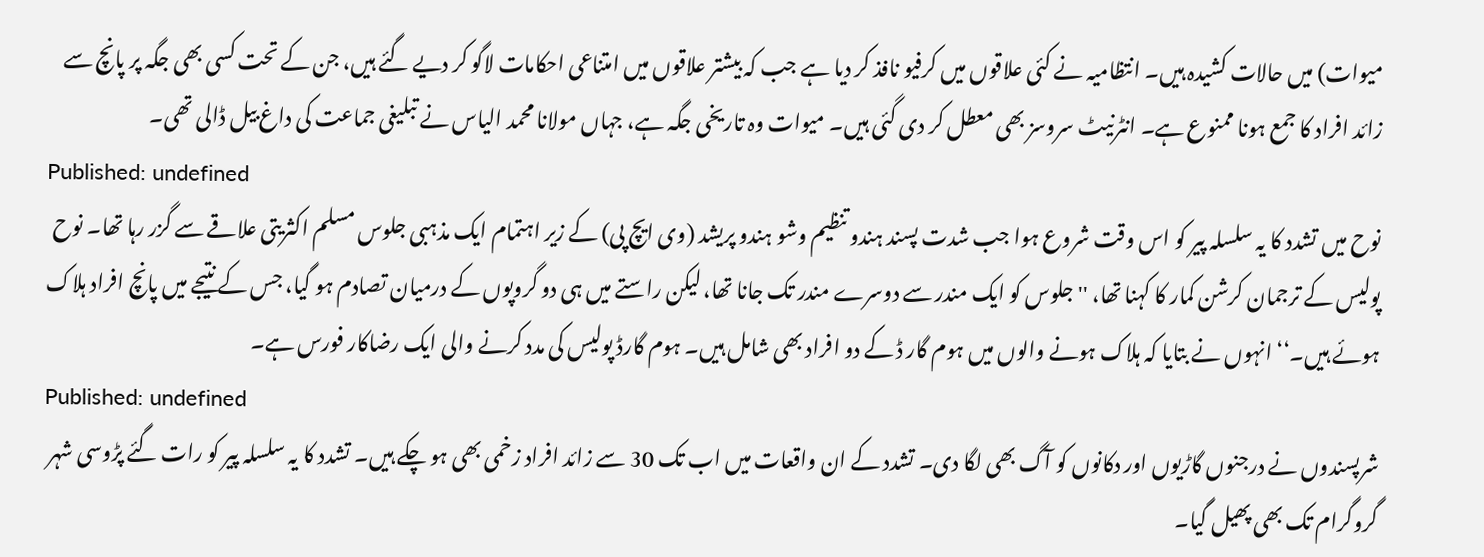میوات) میں حالات کشیدہ ہیں۔ انتظامیہ نے کئی علاقوں میں کرفیو نافذ کر دیا ہے جب کہ بیشتر علاقوں میں امتناعی احکامات لاگو کر دیے گئے ہیں، جن کے تحت کسی بھی جگہ پر پانچ سے زائد افراد کا جمع ہونا ممنوع ہے۔ انٹرنیٹ سروسز بھی معطل کر دی گئی ہیں۔ میوات وہ تاریخی جگہ ہے، جہاں مولانا محمد الیاس نے تبلیغی جماعت کی داغ بیل ڈالی تھی۔
Published: undefined
نوح میں تشدد کا یہ سلسلہ پیر کو اس وقت شروع ہوا جب شدت پسند ہندو تنظیم وشو ہندو پریشد (وی ایچ پی) کے زیر اہتمام ایک مذہبی جلوس مسلم اکثریتی علاقے سے گزر رہا تھا۔ نوح پولیس کے ترجمان کرشن کمار کا کہنا تھا، ''جلوس کو ایک مندر سے دوسرے مندر تک جانا تھا، لیکن راستے میں ہی دو گروپوں کے درمیان تصادم ہو گیا، جس کے نتیجے میں پانچ افراد ہلاک ہوئے ہیں۔‘‘ انہوں نے بتایا کہ ہلاک ہونے والوں میں ہوم گار ڈ کے دو افراد بھی شامل ہیں۔ ہوم گارڈ پولیس کی مدد کرنے والی ایک رضاکار فورس ہے۔
Published: undefined
شرپسندوں نے درجنوں گاڑیوں اور دکانوں کو آگ بھی لگا دی۔ تشدد کے ان واقعات میں اب تک 30 سے زائد افراد زخمی بھی ہو چکے ہیں۔ تشدد کا یہ سلسلہ پیر کو رات گئے پڑوسی شہر گروگرام تک بھی پھیل گیا۔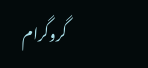گروگرام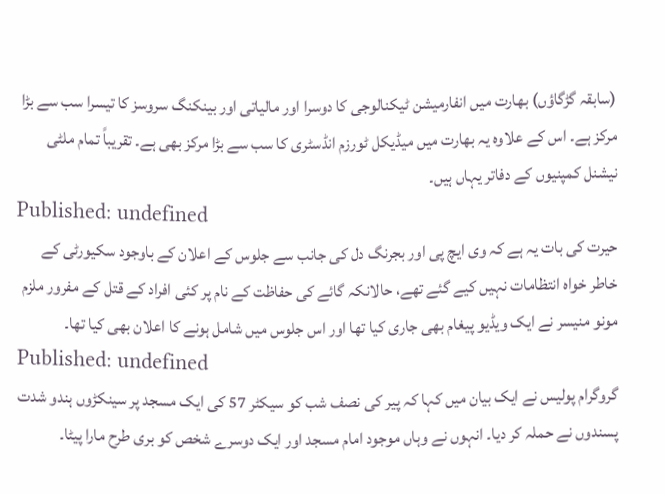(سابقہ گڑگاؤں) بھارت میں انفارمیشن ٹیکنالوجی کا دوسرا اور مالیاتی اور بینکنگ سروسز کا تیسرا سب سے بڑا مرکز ہے۔ اس کے علاوہ یہ بھارت میں میڈیکل ٹورزم انڈسٹری کا سب سے بڑا مرکز بھی ہے۔ تقریباً تمام ملٹی نیشنل کمپنیوں کے دفاتر یہاں ہیں۔
Published: undefined
حیرت کی بات یہ ہے کہ وی ایچ پی اور بجرنگ دل کی جانب سے جلوس کے اعلان کے باوجود سکیورٹی کے خاطر خواہ انتظامات نہیں کیے گئے تھے، حالانکہ گائے کی حفاظت کے نام پر کئی افراد کے قتل کے مفرور ملزم مونو منیسر نے ایک ویڈیو پیغام بھی جاری کیا تھا اور اس جلوس میں شامل ہونے کا اعلان بھی کیا تھا۔
Published: undefined
گروگرام پولیس نے ایک بیان میں کہا کہ پیر کی نصف شب کو سیکٹر 57 کی ایک مسجد پر سینکڑوں ہندو شدت پسندوں نے حملہ کر دیا۔ انہوں نے وہاں موجود امام مسجد اور ایک دوسرے شخص کو بری طرح مارا پیٹا۔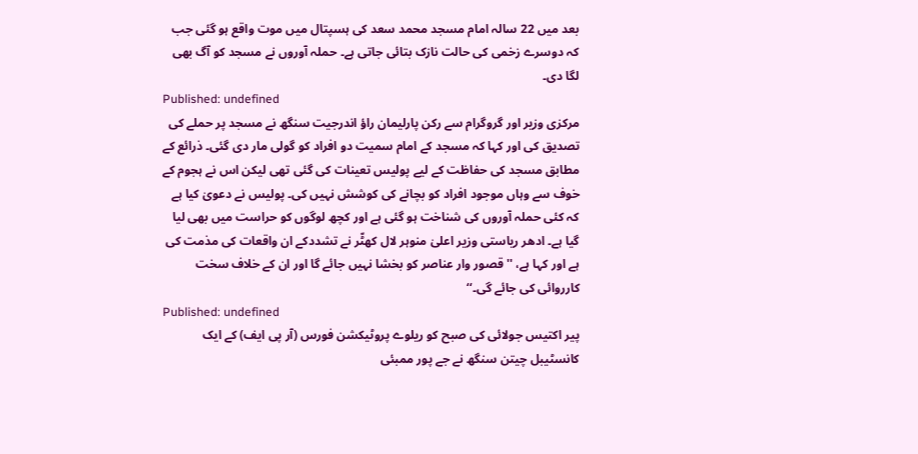بعد میں 22 سالہ امام مسجد محمد سعد کی ہسپتال میں موت واقع ہو گئی جب کہ دوسرے زخمی کی حالت نازک بتائی جاتی ہے۔ حملہ آوروں نے مسجد کو آگ بھی لگا دی۔
Published: undefined
مرکزی وزیر اور گروگرام سے رکن پارلیمان راؤ اندرجیت سنگھ نے مسجد پر حملے کی تصدیق کی اور کہا کہ مسجد کے امام سمیت دو افراد کو گولی مار دی گئی۔ ذرائع کے مطابق مسجد کی حفاظت کے لیے پولیس تعینات کی گئی تھی لیکن اس نے ہجوم کے خوف سے وہاں موجود افراد کو بچانے کی کوشش نہیں کی۔ پولیس نے دعویٰ کیا ہے کہ کئی حملہ آوروں کی شناخت ہو گئی ہے اور کچھ لوگوں کو حراست میں بھی لیا گیا ہے۔ ادھر ریاستی وزیر اعلیٰ منوہر لال کھٹّر نے تشددکے ان واقعات کی مذمت کی ہے اور کہا ہے، ''قصور وار عناصر کو بخشا نہیں جائے گا اور ان کے خلاف سخت کارروائی کی جائے گی۔‘‘
Published: undefined
پیر اکتیس جولائی کی صبح کو ریلوے پروٹیکشن فورس (آر پی ایف) کے ایک کانسٹیبل چیتن سنگھ نے جے پور ممبئی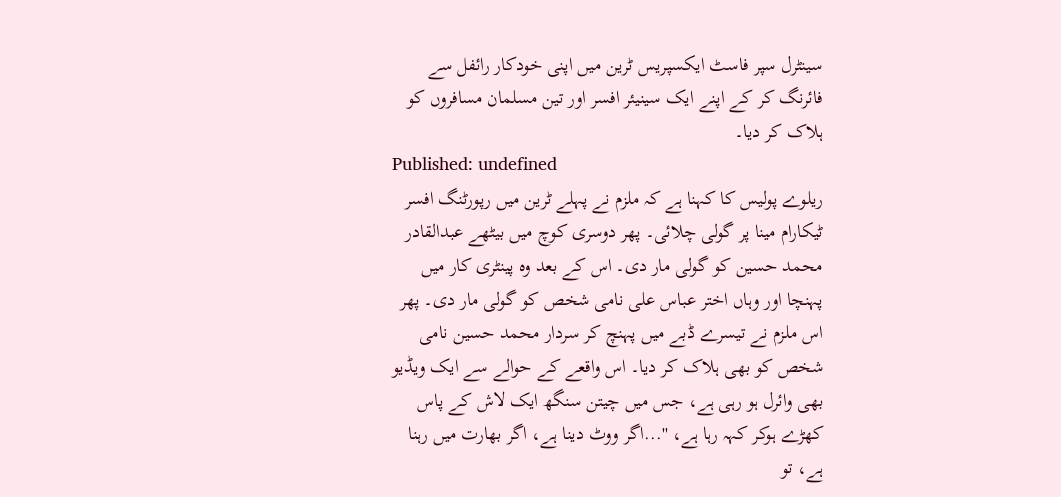سینٹرل سپر فاسٹ ایکسپریس ٹرین میں اپنی خودکار رائفل سے فائرنگ کر کے اپنے ایک سینیئر افسر اور تین مسلمان مسافروں کو ہلاک کر دیا۔
Published: undefined
ریلوے پولیس کا کہنا ہے کہ ملزم نے پہلے ٹرین میں رپورٹنگ افسر ٹیکارام مینا پر گولی چلائی۔ پھر دوسری کوچ میں بیٹھے عبدالقادر محمد حسین کو گولی مار دی۔ اس کے بعد وہ پینٹری کار میں پہنچا اور وہاں اختر عباس علی نامی شخص کو گولی مار دی۔ پھر اس ملزم نے تیسرے ڈبے میں پہنچ کر سردار محمد حسین نامی شخص کو بھی ہلاک کر دیا۔ اس واقعے کے حوالے سے ایک ویڈیو بھی وائرل ہو رہی ہے، جس میں چیتن سنگھ ایک لاش کے پاس کھڑے ہوکر کہہ رہا ہے، ''...اگر ووٹ دینا ہے، اگر بھارت میں رہنا ہے، تو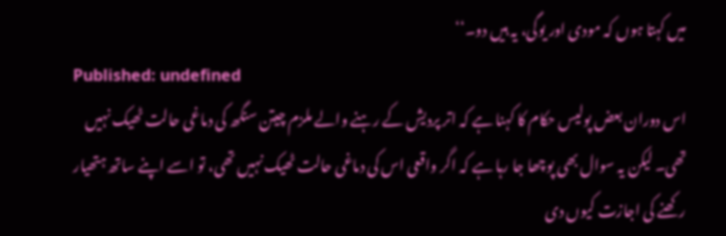میں کہتا ہوں کہ مودی اور یوگی، یہ ہیں دو۔‘‘
Published: undefined
اس دوران بعض پولیس حکام کا کہنا ہے کہ اتر پردیش کے رہنے والے ملزم چیتن سنگھ کی دماغی حالت ٹھیک نہیں تھی۔ لیکن یہ سوال بھی پوچھا جا رہا ہے کہ اگر واقعی اس کی دماغی حالت ٹھیک نہیں تھی، تو اسے اپنے ساتھ ہتھیار رکھنے کی اجازت کیوں دی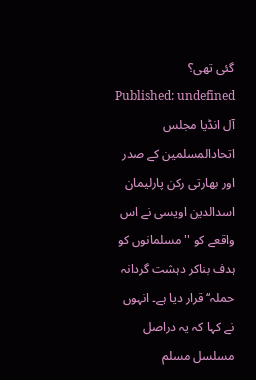گئی تھی؟
Published: undefined
آل انڈیا مجلس اتحادالمسلمین کے صدر اور بھارتی رکن پارلیمان اسدالدین اویسی نے اس واقعے کو ''مسلمانوں کو ہدف بناکر دہشت گردانہ حملہ‘‘ قرار دیا ہے۔ انہوں نے کہا کہ یہ دراصل مسلسل مسلم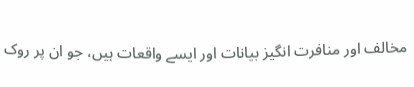مخالف اور منافرت انگیز بیانات اور ایسے واقعات ہیں، جو ان پر روک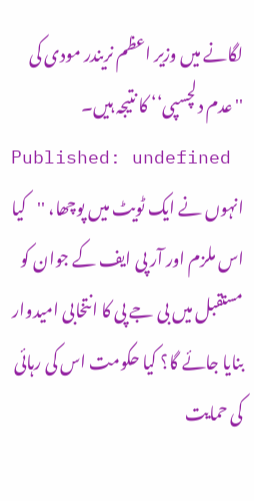لگانے میں وزیر اعظم نریندر مودی کی ''عدم دلچسپی‘‘ کا نتیجہ ہیں۔
Published: undefined
انہوں نے ایک ٹویٹ میں پوچھا، ''کیا اس ملزم اور آر پی ایف کے جوان کو مستقبل میں بی جے پی کا انتخابی امیدوار بنایا جائے گا؟ کیا حکومت اس کی رہائی کی حمایت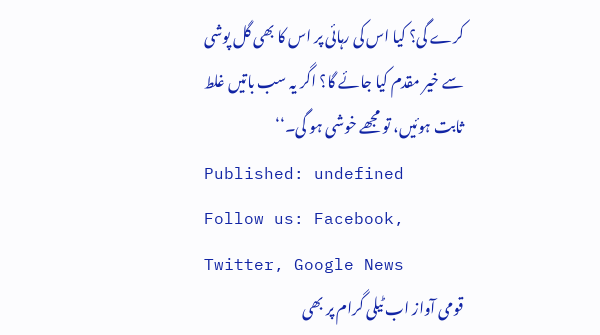کرے گی؟ کیا اس کی رہائی پر اس کا بھی گل پوشی سے خیر مقدم کیا جائے گا؟ اگر یہ سب باتیں غلط ثابت ہوئیں، تو مجھے خوشی ہو گی۔‘‘
Published: undefined
Follow us: Facebook, Twitter, Google News
قومی آواز اب ٹیلی گرام پر بھی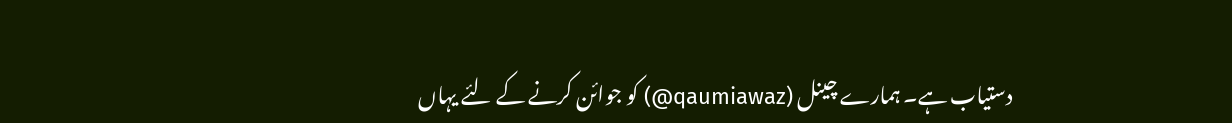دستیاب ہے۔ ہمارے چینل (qaumiawaz@) کو جوائن کرنے کے لئے یہاں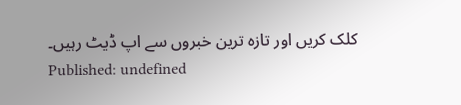کلک کریں اور تازہ ترین خبروں سے اپ ڈیٹ رہیں۔
Published: undefined